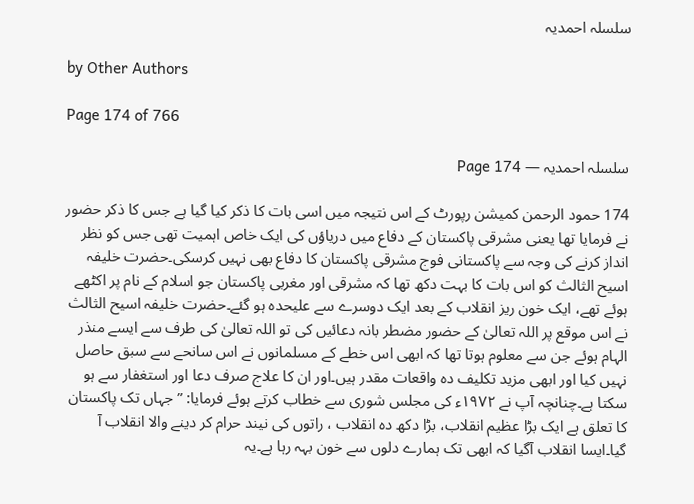سلسلہ احمدیہ

by Other Authors

Page 174 of 766

سلسلہ احمدیہ — Page 174

174 حمود الرحمن کمیشن رپورٹ کے اس نتیجہ میں اسی بات کا ذکر کیا گیا ہے جس کا ذکر حضور نے فرمایا تھا یعنی مشرقی پاکستان کے دفاع میں دریاؤں کی ایک خاص اہمیت تھی جس کو نظر انداز کرنے کی وجہ سے پاکستانی فوج مشرقی پاکستان کا دفاع بھی نہیں کرسکی۔حضرت خلیفہ اسیح الثالث کو اس بات کا بہت دکھ تھا کہ مشرقی اور مغربی پاکستان جو اسلام کے نام پر اکٹھے ہوئے تھے، ایک خون ریز انقلاب کے بعد ایک دوسرے سے علیحدہ ہو گئے۔حضرت خلیفہ اسیح الثالث نے اس موقع پر اللہ تعالیٰ کے حضور مضطر بانہ دعائیں کی تو اللہ تعالیٰ کی طرف سے ایسے منذر الہام ہوئے جن سے معلوم ہوتا تھا کہ ابھی اس خطے کے مسلمانوں نے اس سانحے سے سبق حاصل نہیں کیا اور ابھی مزید تکلیف دہ واقعات مقدر ہیں۔اور ان کا علاج صرف دعا اور استغفار سے ہو سکتا ہے۔چنانچہ آپ نے ۱۹۷۲ء کی مجلس شوری سے خطاب کرتے ہوئے فرمایا: ”جہاں تک پاکستان کا تعلق ہے ایک بڑا عظیم انقلاب، بڑا دکھ دہ انقلاب ، راتوں کی نیند حرام کر دینے والا انقلاب آ گیا۔ایسا انقلاب آگیا کہ ابھی تک ہمارے دلوں سے خون بہہ رہا ہے۔یہ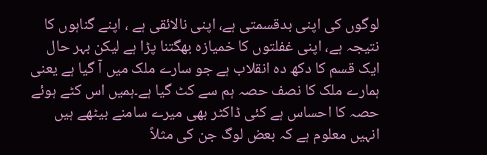لوگوں کی اپنی بدقسمتی ہے، اپنی نالائقی ہے ، اپنے گناہوں کا نتیجہ ہے، اپنی غفلتوں کا خمیازہ بھگتنا پڑا ہے لیکن بہر حال ایک قسم کا دکھ دہ انقلاب ہے جو سارے ملک میں آ گیا ہے یعنی ہمارے ملک کا نصف حصہ ہم سے کٹ گیا ہے۔ہمیں اس کٹے ہوئے حصہ کا احساس ہے کئی ڈاکٹر بھی میرے سامنے بیٹھے ہیں انہیں معلوم ہے کہ بعض لوگ جن کی مثلاً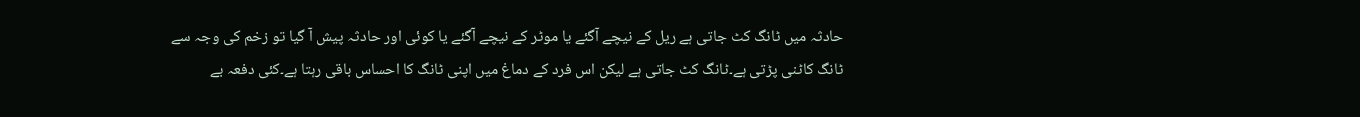حادثہ میں ٹانگ کٹ جاتی ہے ریل کے نیچے آگئے یا موٹر کے نیچے آگئے یا کوئی اور حادثہ پیش آ گیا تو زخم کی وجہ سے ٹانگ کاٹنی پڑتی ہے۔ٹانگ کٹ جاتی ہے لیکن اس فرد کے دماغ میں اپنی ٹانگ کا احساس باقی رہتا ہے۔کئی دفعہ بے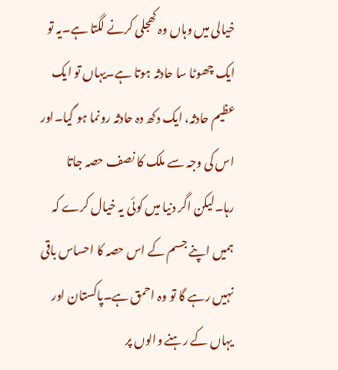خیالی میں وہاں وہ کھجلی کرنے لگتا ہے۔یہ تو ایک چھوٹا سا حادثہ ہوتا ہے۔یہاں تو ایک عظیم حادثہ، ایک دکھ دہ حادثہ رونما ہو گیا۔اور اس کی وجہ سے ملک کا نصف حصہ جاتا رہا۔لیکن اگر دنیا میں کوئی یہ خیال کرے کہ ہمیں اپنے جسم کے اس حصہ کا احساس باقی نہیں رہے گا تو وہ احمق ہے۔پاکستان اور یہاں کے رہنے والوں پر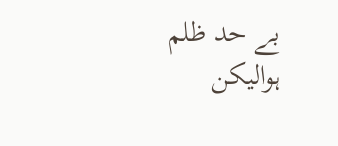بے حد ظلم ہوالیکن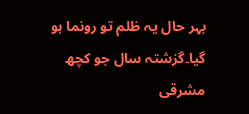بہر حال یہ ظلم تو رونما ہو گیا۔گزشتہ سال جو کچھ مشرقی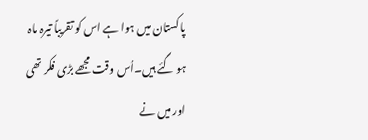پاکستان میں ہوا ہے اس کو تقریباً تیرہ ماہ ہو گئے ہیں۔اُس وقت مجھے بڑی فکر تھی اور میں نے